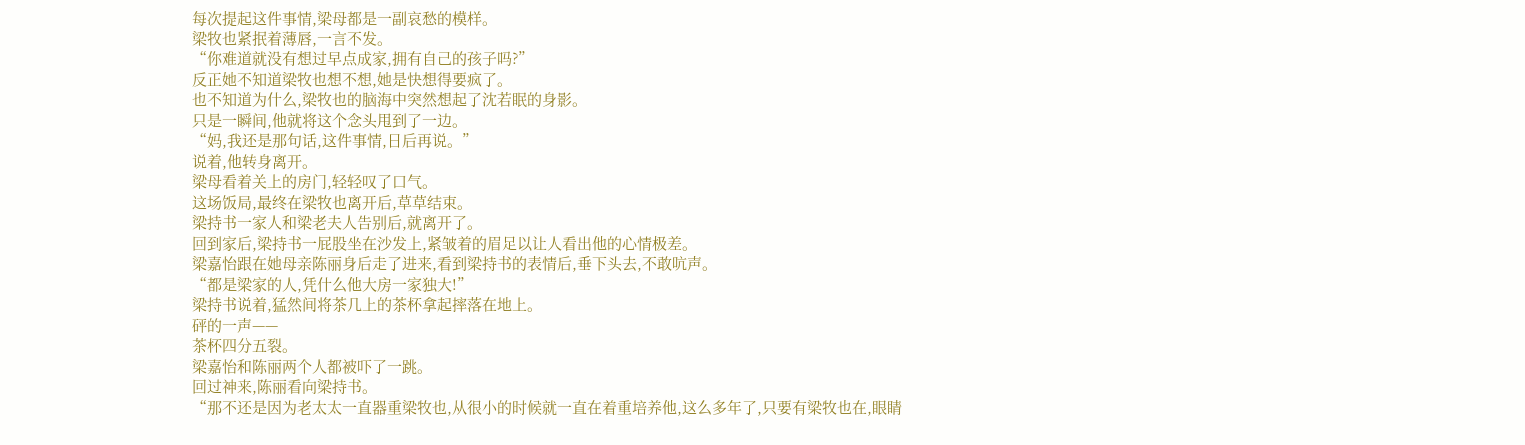每次提起这件事情,梁母都是一副哀愁的模样。
梁牧也紧抿着薄唇,一言不发。
“你难道就没有想过早点成家,拥有自己的孩子吗?”
反正她不知道梁牧也想不想,她是快想得要疯了。
也不知道为什么,梁牧也的脑海中突然想起了沈若眠的身影。
只是一瞬间,他就将这个念头甩到了一边。
“妈,我还是那句话,这件事情,日后再说。”
说着,他转身离开。
梁母看着关上的房门,轻轻叹了口气。
这场饭局,最终在梁牧也离开后,草草结束。
梁持书一家人和梁老夫人告别后,就离开了。
回到家后,梁持书一屁股坐在沙发上,紧皱着的眉足以让人看出他的心情极差。
梁嘉怡跟在她母亲陈丽身后走了进来,看到梁持书的表情后,垂下头去,不敢吭声。
“都是梁家的人,凭什么他大房一家独大!”
梁持书说着,猛然间将茶几上的茶杯拿起摔落在地上。
砰的一声——
茶杯四分五裂。
梁嘉怡和陈丽两个人都被吓了一跳。
回过神来,陈丽看向梁持书。
“那不还是因为老太太一直器重梁牧也,从很小的时候就一直在着重培养他,这么多年了,只要有梁牧也在,眼睛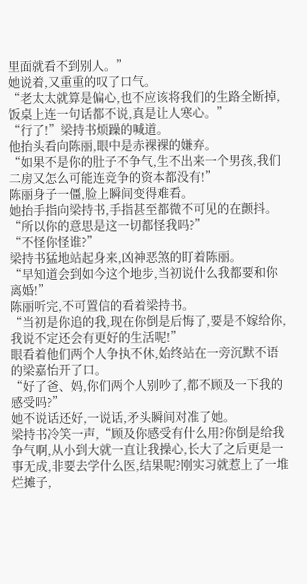里面就看不到别人。”
她说着,又重重的叹了口气。
“老太太就算是偏心,也不应该将我们的生路全断掉,饭桌上连一句话都不说,真是让人寒心。”
“行了!”梁持书烦躁的喊道。
他抬头看向陈丽,眼中是赤裸裸的嫌弃。
“如果不是你的肚子不争气,生不出来一个男孩,我们二房又怎么可能连竞争的资本都没有!”
陈丽身子一僵,脸上瞬间变得难看。
她抬手指向梁持书,手指甚至都微不可见的在颤抖。
“所以你的意思是这一切都怪我吗?”
“不怪你怪谁?”
梁持书猛地站起身来,凶神恶煞的盯着陈丽。
“早知道会到如今这个地步,当初说什么我都要和你离婚!”
陈丽听完,不可置信的看着梁持书。
“当初是你追的我,现在你倒是后悔了,要是不嫁给你,我说不定还会有更好的生活呢!”
眼看着他们两个人争执不休,始终站在一旁沉默不语的梁嘉怡开了口。
“好了爸、妈,你们两个人别吵了,都不顾及一下我的感受吗?”
她不说话还好,一说话,矛头瞬间对准了她。
梁持书冷笑一声,“顾及你感受有什么用?你倒是给我争气啊,从小到大就一直让我操心,长大了之后更是一事无成,非要去学什么医,结果呢?刚实习就惹上了一堆烂摊子,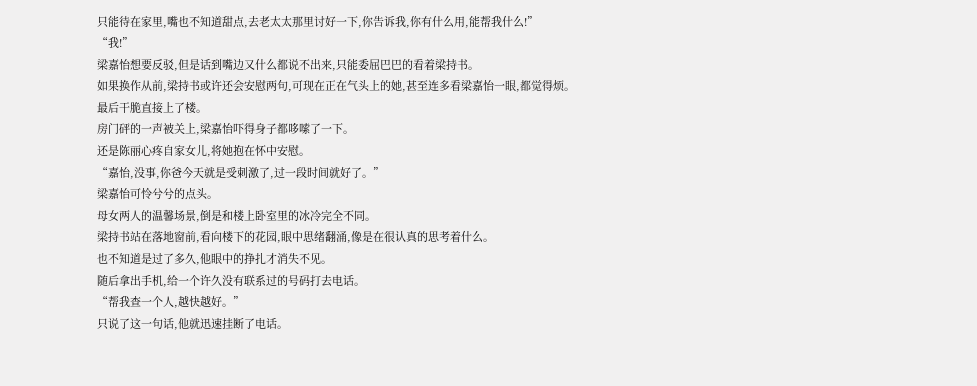只能待在家里,嘴也不知道甜点,去老太太那里讨好一下,你告诉我,你有什么用,能帮我什么!”
“我!”
梁嘉怡想要反驳,但是话到嘴边又什么都说不出来,只能委屈巴巴的看着梁持书。
如果换作从前,梁持书或许还会安慰两句,可现在正在气头上的她,甚至连多看梁嘉怡一眼,都觉得烦。
最后干脆直接上了楼。
房门砰的一声被关上,梁嘉怡吓得身子都哆嗦了一下。
还是陈丽心疼自家女儿,将她抱在怀中安慰。
“嘉怡,没事,你爸今天就是受刺激了,过一段时间就好了。”
梁嘉怡可怜兮兮的点头。
母女两人的温馨场景,倒是和楼上卧室里的冰冷完全不同。
梁持书站在落地窗前,看向楼下的花园,眼中思绪翻涌,像是在很认真的思考着什么。
也不知道是过了多久,他眼中的挣扎才消失不见。
随后拿出手机,给一个许久没有联系过的号码打去电话。
“帮我查一个人,越快越好。”
只说了这一句话,他就迅速挂断了电话。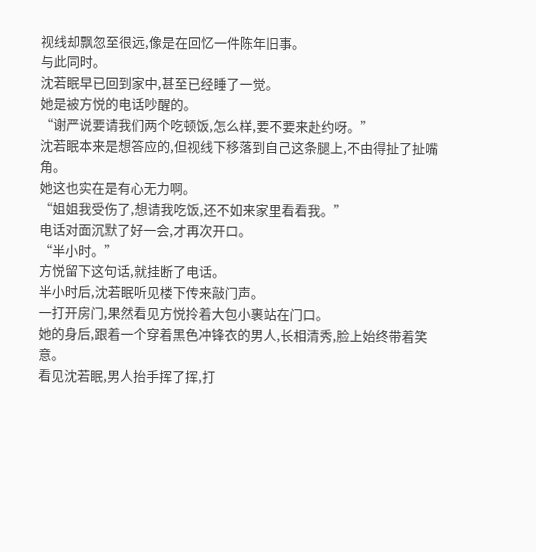视线却飘忽至很远,像是在回忆一件陈年旧事。
与此同时。
沈若眠早已回到家中,甚至已经睡了一觉。
她是被方悦的电话吵醒的。
“谢严说要请我们两个吃顿饭,怎么样,要不要来赴约呀。”
沈若眠本来是想答应的,但视线下移落到自己这条腿上,不由得扯了扯嘴角。
她这也实在是有心无力啊。
“姐姐我受伤了,想请我吃饭,还不如来家里看看我。”
电话对面沉默了好一会,才再次开口。
“半小时。”
方悦留下这句话,就挂断了电话。
半小时后,沈若眠听见楼下传来敲门声。
一打开房门,果然看见方悦拎着大包小裹站在门口。
她的身后,跟着一个穿着黑色冲锋衣的男人,长相清秀,脸上始终带着笑意。
看见沈若眠,男人抬手挥了挥,打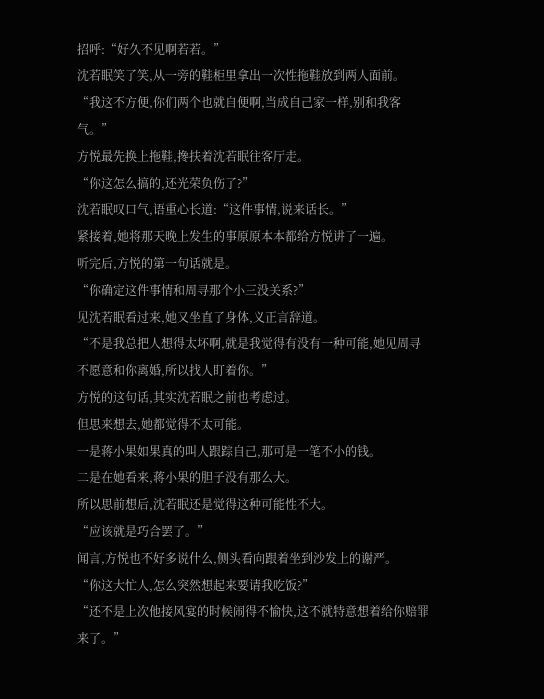招呼:“好久不见啊若若。”
沈若眠笑了笑,从一旁的鞋柜里拿出一次性拖鞋放到两人面前。
“我这不方便,你们两个也就自便啊,当成自己家一样,别和我客气。”
方悦最先换上拖鞋,搀扶着沈若眠往客厅走。
“你这怎么搞的,还光荣负伤了?”
沈若眠叹口气,语重心长道:“这件事情,说来话长。”
紧接着,她将那天晚上发生的事原原本本都给方悦讲了一遍。
听完后,方悦的第一句话就是。
“你确定这件事情和周寻那个小三没关系?”
见沈若眠看过来,她又坐直了身体,义正言辞道。
“不是我总把人想得太坏啊,就是我觉得有没有一种可能,她见周寻不愿意和你离婚,所以找人盯着你。”
方悦的这句话,其实沈若眠之前也考虑过。
但思来想去,她都觉得不太可能。
一是蒋小果如果真的叫人跟踪自己,那可是一笔不小的钱。
二是在她看来,蒋小果的胆子没有那么大。
所以思前想后,沈若眠还是觉得这种可能性不大。
“应该就是巧合罢了。”
闻言,方悦也不好多说什么,侧头看向跟着坐到沙发上的谢严。
“你这大忙人,怎么突然想起来要请我吃饭?”
“还不是上次他接风宴的时候闹得不愉快,这不就特意想着给你赔罪来了。”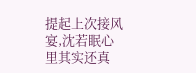提起上次接风宴,沈若眠心里其实还真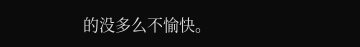的没多么不愉快。